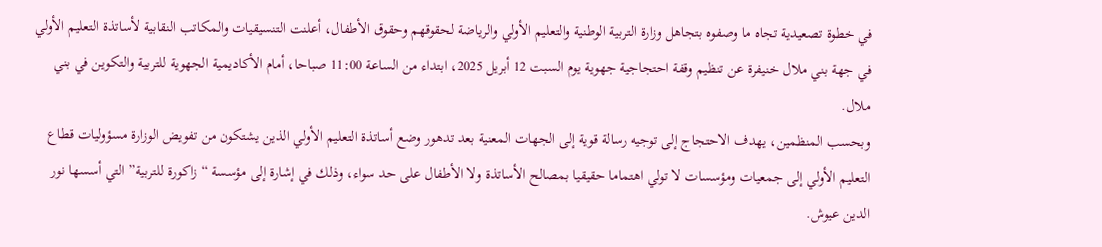في خطوة تصعيدية تجاه ما وصفوه بتجاهل وزارة التربية الوطنية والتعليم الأولي والرياضة لحقوقهم وحقوق الأطفال، أعلنت التنسيقيات والمكاتب النقابية لأساتذة التعليم الأولي في جهة بني ملال خنيفرة عن تنظيم وقفة احتجاجية جهوية يوم السبت 12 أبريل 2025، ابتداء من الساعة 11:00 صباحا، أمام الأكاديمية الجهوية للتربية والتكوين في بني ملال.
وبحسب المنظمين، يهدف الاحتجاج إلى توجيه رسالة قوية إلى الجهات المعنية بعد تدهور وضع أساتذة التعليم الأولي الذين يشتكون من تفويض الوزارة مسؤوليات قطاع التعليم الأولي إلى جمعيات ومؤسسات لا تولي اهتماما حقيقيا بمصالح الأساتذة ولا الأطفال على حد سواء، وذلك في إشارة إلى مؤسسة “زاكورة للتربية” التي أسسها نور الدين عيوش.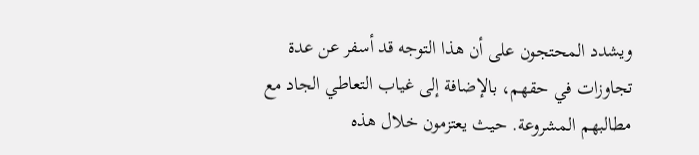ويشدد المحتجون على أن هذا التوجه قد أسفر عن عدة تجاوزات في حقهم، بالإضافة إلى غياب التعاطي الجاد مع مطالبهم المشروعة. حيث يعتزمون خلال هذه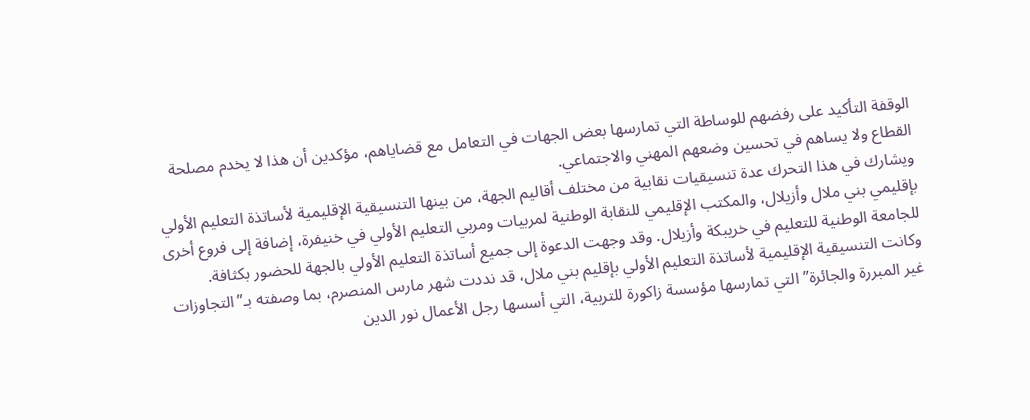الوقفة التأكيد على رفضهم للوساطة التي تمارسها بعض الجهات في التعامل مع قضاياهم، مؤكدين أن هذا لا يخدم مصلحة القطاع ولا يساهم في تحسين وضعهم المهني والاجتماعي.
ويشارك في هذا التحرك عدة تنسيقيات نقابية من مختلف أقاليم الجهة، من بينها التنسيقية الإقليمية لأساتذة التعليم الأولي بإقليمي بني ملال وأزيلال، والمكتب الإقليمي للنقابة الوطنية لمربيات ومربي التعليم الأولي في خنيفرة، إضافة إلى فروع أخرى للجامعة الوطنية للتعليم في خريبكة وأزيلال. وقد وجهت الدعوة إلى جميع أساتذة التعليم الأولي بالجهة للحضور بكثافة.
وكانت التنسيقية الإقليمية لأساتذة التعليم الأولي بإقليم بني ملال، قد نددت شهر مارس المنصرم، بما وصفته بـ”التجاوزات غير المبررة والجائرة” التي تمارسها مؤسسة زاكورة للتربية، التي أسسها رجل الأعمال نور الدين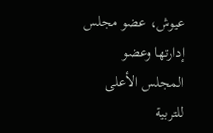عيوش، عضو مجلس إدارتها وعضو المجلس الأعلى للتربية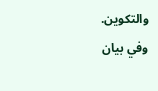والتكوين.
وفي بيان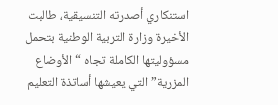استنكاري أصدرته التنسيقية، طالبت الأخيرة وزارة التربية الوطنية بتحمل مسؤوليتها الكاملة تجاه “الأوضاع المزرية” التي يعيشها أساتذة التعليم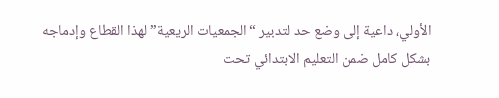الأولي، داعية إلى وضع حد لتدبير “الجمعيات الريعية” لهذا القطاع وإدماجه بشكل كامل ضمن التعليم الابتدائي تحت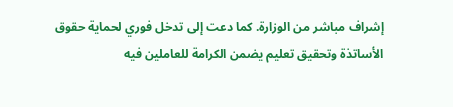إشراف مباشر من الوزارة. كما دعت إلى تدخل فوري لحماية حقوق الأساتذة وتحقيق تعليم يضمن الكرامة للعاملين فيه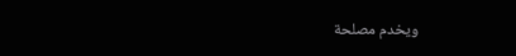ويخدم مصلحة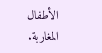الأطفال المغاربة.